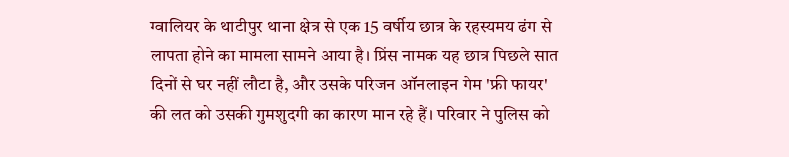ग्वालियर के थाटीपुर थाना क्षेत्र से एक 15 वर्षीय छात्र के रहस्यमय ढंग से लापता होने का मामला सामने आया है। प्रिंस नामक यह छात्र पिछले सात दिनों से घर नहीं लौटा है, और उसके परिजन ऑनलाइन गेम 'फ्री फायर' की लत को उसकी गुमशुदगी का कारण मान रहे हैं। परिवार ने पुलिस को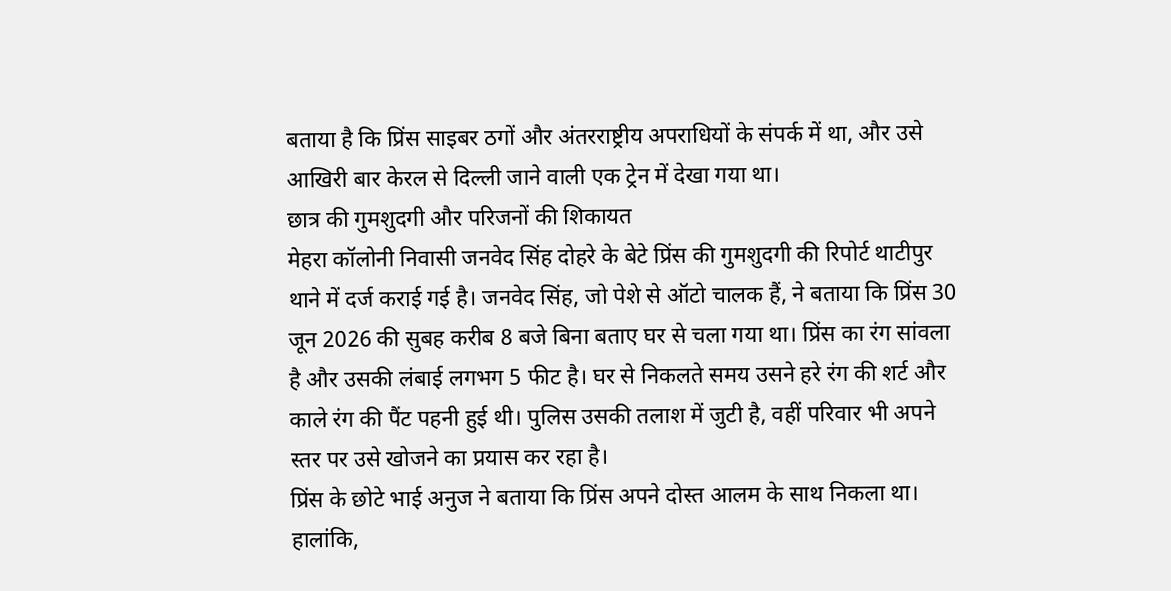बताया है कि प्रिंस साइबर ठगों और अंतरराष्ट्रीय अपराधियों के संपर्क में था, और उसे आखिरी बार केरल से दिल्ली जाने वाली एक ट्रेन में देखा गया था।
छात्र की गुमशुदगी और परिजनों की शिकायत
मेहरा कॉलोनी निवासी जनवेद सिंह दोहरे के बेटे प्रिंस की गुमशुदगी की रिपोर्ट थाटीपुर थाने में दर्ज कराई गई है। जनवेद सिंह, जो पेशे से ऑटो चालक हैं, ने बताया कि प्रिंस 30 जून 2026 की सुबह करीब 8 बजे बिना बताए घर से चला गया था। प्रिंस का रंग सांवला है और उसकी लंबाई लगभग 5 फीट है। घर से निकलते समय उसने हरे रंग की शर्ट और काले रंग की पैंट पहनी हुई थी। पुलिस उसकी तलाश में जुटी है, वहीं परिवार भी अपने स्तर पर उसे खोजने का प्रयास कर रहा है।
प्रिंस के छोटे भाई अनुज ने बताया कि प्रिंस अपने दोस्त आलम के साथ निकला था। हालांकि,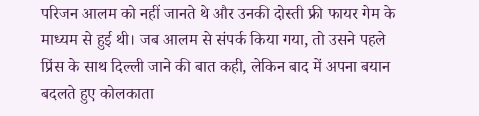परिजन आलम को नहीं जानते थे और उनकी दोस्ती फ्री फायर गेम के माध्यम से हुई थी। जब आलम से संपर्क किया गया, तो उसने पहले प्रिंस के साथ दिल्ली जाने की बात कही, लेकिन बाद में अपना बयान बदलते हुए कोलकाता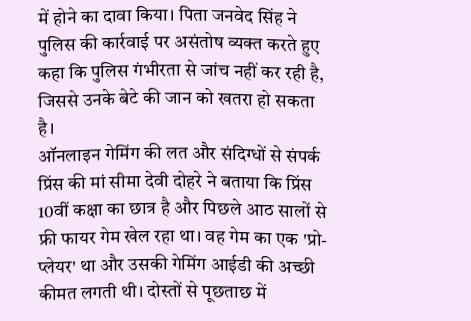में होने का दावा किया। पिता जनवेद सिंह ने पुलिस की कार्रवाई पर असंतोष व्यक्त करते हुए कहा कि पुलिस गंभीरता से जांच नहीं कर रही है, जिससे उनके बेटे की जान को खतरा हो सकता है।
ऑनलाइन गेमिंग की लत और संदिग्धों से संपर्क
प्रिंस की मां सीमा देवी दोहरे ने बताया कि प्रिंस 10वीं कक्षा का छात्र है और पिछले आठ सालों से फ्री फायर गेम खेल रहा था। वह गेम का एक 'प्रो-प्लेयर' था और उसकी गेमिंग आईडी की अच्छी कीमत लगती थी। दोस्तों से पूछताछ में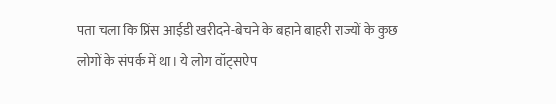पता चला कि प्रिंस आईडी खरीदने-बेचने के बहाने बाहरी राज्यों के कुछ लोगों के संपर्क में था। ये लोग वॉट्सऐप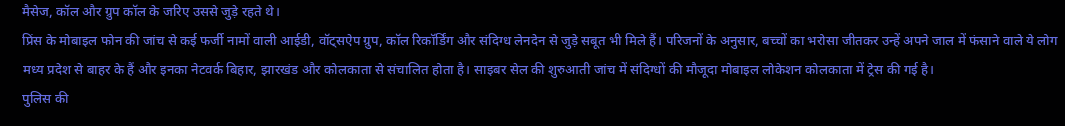मैसेज, कॉल और ग्रुप कॉल के जरिए उससे जुड़े रहते थे।
प्रिंस के मोबाइल फोन की जांच से कई फर्जी नामों वाली आईडी, वॉट्सऐप ग्रुप, कॉल रिकॉर्डिंग और संदिग्ध लेनदेन से जुड़े सबूत भी मिले हैं। परिजनों के अनुसार, बच्चों का भरोसा जीतकर उन्हें अपने जाल में फंसाने वाले ये लोग मध्य प्रदेश से बाहर के हैं और इनका नेटवर्क बिहार, झारखंड और कोलकाता से संचालित होता है। साइबर सेल की शुरुआती जांच में संदिग्धों की मौजूदा मोबाइल लोकेशन कोलकाता में ट्रेस की गई है।
पुलिस की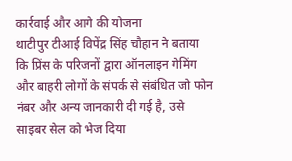कार्रवाई और आगे की योजना
थाटीपुर टीआई विपेंद्र सिंह चौहान ने बताया कि प्रिंस के परिजनों द्वारा ऑनलाइन गेमिंग और बाहरी लोगों के संपर्क से संबंधित जो फोन नंबर और अन्य जानकारी दी गई है, उसे साइबर सेल को भेज दिया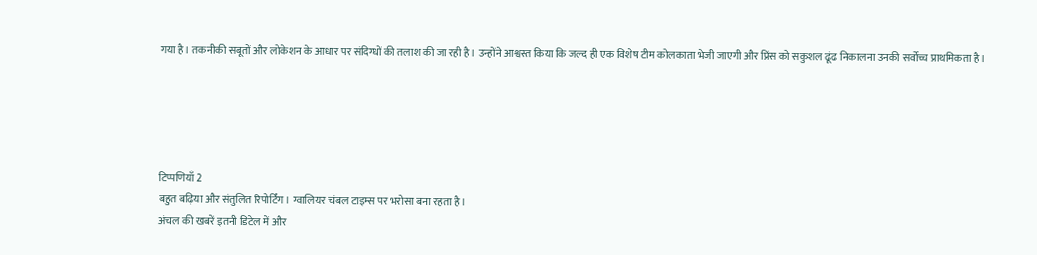गया है। तकनीकी सबूतों और लोकेशन के आधार पर संदिग्धों की तलाश की जा रही है। उन्होंने आश्वस्त किया कि जल्द ही एक विशेष टीम कोलकाता भेजी जाएगी और प्रिंस को सकुशल ढूंढ निकालना उनकी सर्वोच्च प्राथमिकता है।





टिप्पणियाँ 2
बहुत बढ़िया और संतुलित रिपोर्टिंग। ग्वालियर चंबल टाइम्स पर भरोसा बना रहता है।
अंचल की खबरें इतनी डिटेल में और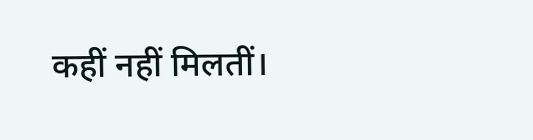कहीं नहीं मिलतीं।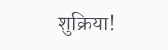शुक्रिया!